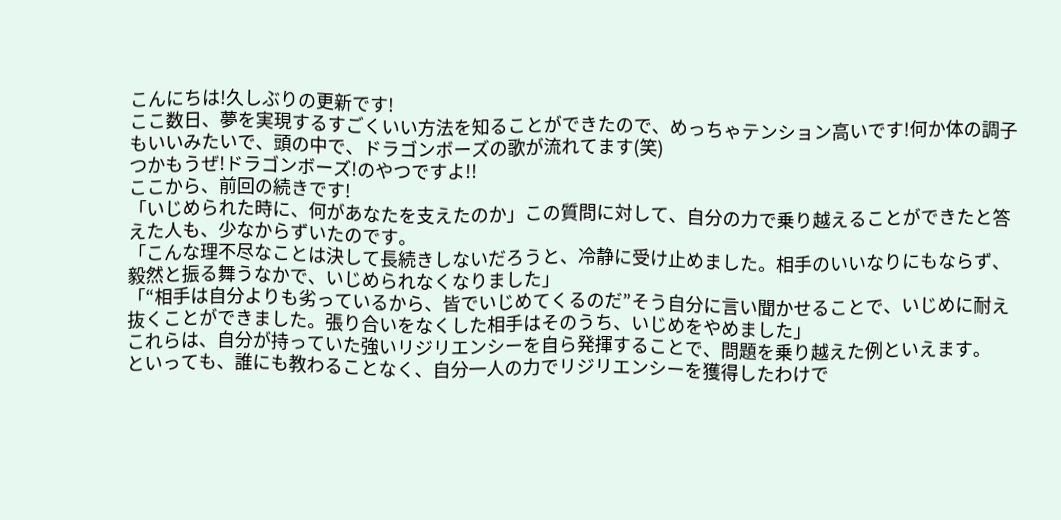こんにちは!久しぶりの更新です!
ここ数日、夢を実現するすごくいい方法を知ることができたので、めっちゃテンション高いです!何か体の調子もいいみたいで、頭の中で、ドラゴンボーズの歌が流れてます(笑)
つかもうぜ!ドラゴンボーズ!のやつですよ!!
ここから、前回の続きです!
「いじめられた時に、何があなたを支えたのか」この質問に対して、自分の力で乗り越えることができたと答えた人も、少なからずいたのです。
「こんな理不尽なことは決して長続きしないだろうと、冷静に受け止めました。相手のいいなりにもならず、毅然と振る舞うなかで、いじめられなくなりました」
「“相手は自分よりも劣っているから、皆でいじめてくるのだ”そう自分に言い聞かせることで、いじめに耐え抜くことができました。張り合いをなくした相手はそのうち、いじめをやめました」
これらは、自分が持っていた強いリジリエンシーを自ら発揮することで、問題を乗り越えた例といえます。
といっても、誰にも教わることなく、自分一人の力でリジリエンシーを獲得したわけで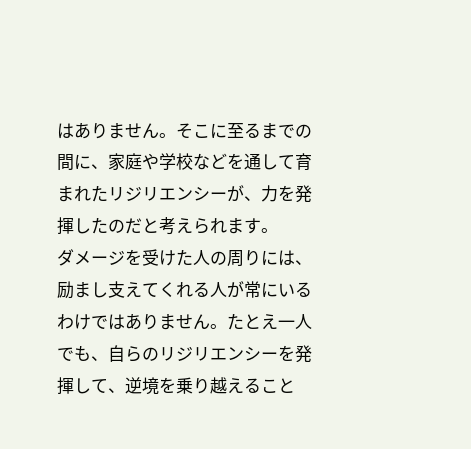はありません。そこに至るまでの間に、家庭や学校などを通して育まれたリジリエンシーが、力を発揮したのだと考えられます。
ダメージを受けた人の周りには、励まし支えてくれる人が常にいるわけではありません。たとえ一人でも、自らのリジリエンシーを発揮して、逆境を乗り越えること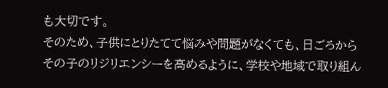も大切です。
そのため、子供にとりたてて悩みや問題がなくても、日ごろからその子のリジリエンシーを高めるように、学校や地域で取り組ん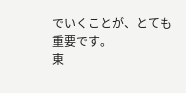でいくことが、とても重要です。
東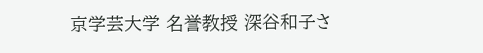京学芸大学 名誉教授 深谷和子さ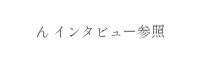ん インタビュー参照